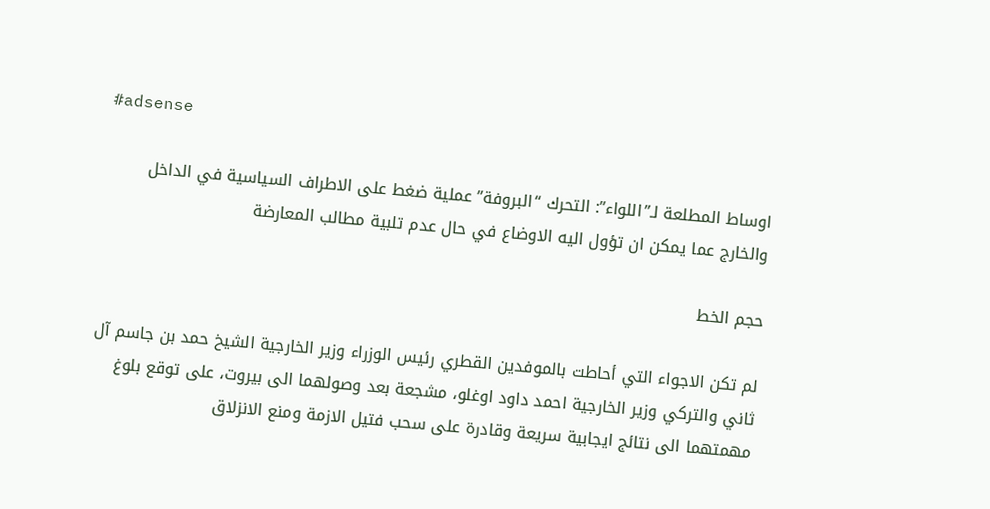#adsense

اوساط المطلعة لـ”اللواء”: التحرك “البروفة” عملية ضغط على الاطراف السياسية في الداخل والخارج عما يمكن ان تؤول اليه الاوضاع في حال عدم تلبية مطالب المعارضة

حجم الخط

لم تكن الاجواء التي أحاطت بالموفدين القطري رئيس الوزراء وزير الخارجية الشيخ حمد بن جاسم آل ثاني والتركي وزير الخارجية احمد داود اوغلو، مشجعة بعد وصولهما الى بيروت، على توقع بلوغ مهمتهما الى نتائج ايجابية سريعة وقادرة على سحب فتيل الازمة ومنع الانزلاق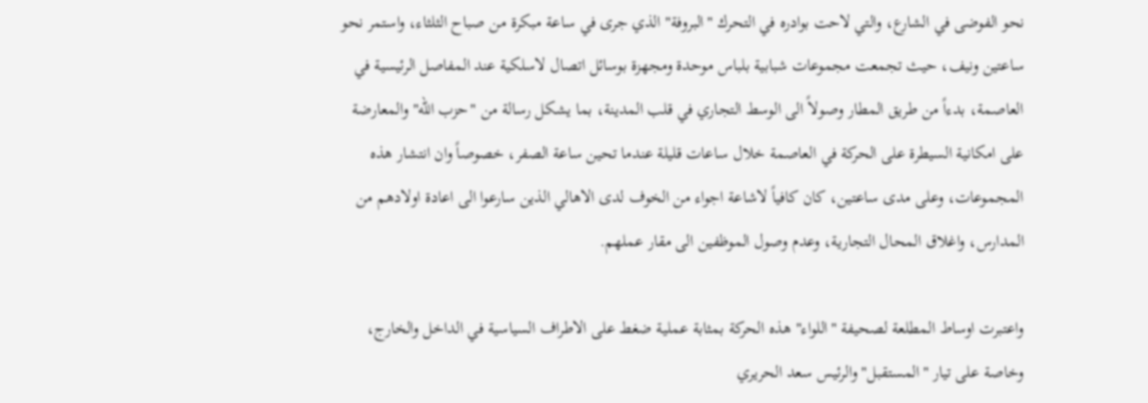نحو الفوضى في الشارع، والتي لاحت بوادره في التحرك "البروفة" الذي جرى في ساعة مبكرة من صباح الثلثاء، واستمر نحو ساعتين ونيف، حيث تجمعت مجموعات شبابية بلباس موحدة ومجهزة بوسائل اتصال لاسلكية عند المفاصل الرئيسية في العاصمة، بدءاً من طريق المطار وصولاً الى الوسط التجاري في قلب المدينة، بما يشكل رسالة من "حزب الله" والمعارضة على امكانية السيطرة على الحركة في العاصمة خلال ساعات قليلة عندما تحين ساعة الصفر، خصوصاً وان انتشار هذه المجموعات، وعلى مدى ساعتين، كان كافياً لاشاعة اجواء من الخوف لدى الاهالي الذين سارعوا الى اعادة اولادهم من المدارس، واغلاق المحال التجارية، وعدم وصول الموظفين الى مقار عملهم.

واعتبرت اوساط المطلعة لصحيفة "اللواء" هذه الحركة بمثابة عملية ضغط على الاطراف السياسية في الداخل والخارج، وخاصة على تيار "المستقبل" والرئيس سعد الحريري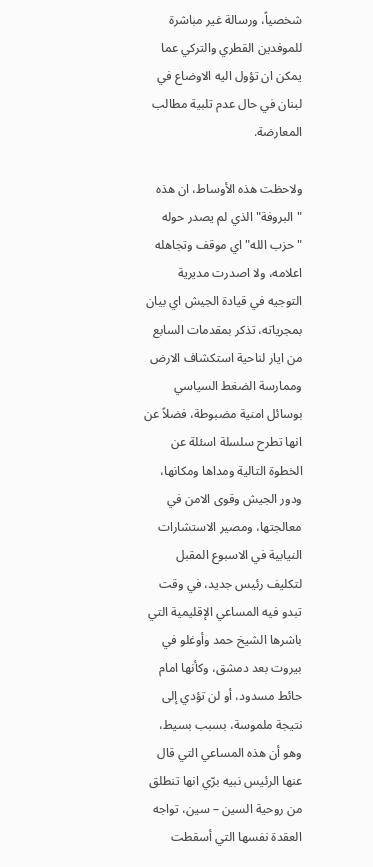شخصياً، ورسالة غير مباشرة للموفدين القطري والتركي عما يمكن ان تؤول اليه الاوضاع في لبنان في حال عدم تلبية مطالب المعارضة.

ولاحظت هذه الأوساط، ان هذه "البروفة" الذي لم يصدر حوله "حزب الله" اي موقف وتجاهله اعلامه، ولا اصدرت مديرية التوجيه في قيادة الجيش اي بيان بمجرياته، تذكر بمقدمات السابع من ايار لناحية استكشاف الارض وممارسة الضغط السياسي بوسائل امنية مضبوطة، فضلاً عن انها تطرح سلسلة اسئلة عن الخطوة التالية ومداها ومكانها، ودور الجيش وقوى الامن في معالجتها، ومصير الاستشارات النيابية في الاسبوع المقبل لتكليف رئيس جديد، في وقت تبدو فيه المساعي الإقليمية التي باشرها الشيخ حمد وأوغلو في بيروت بعد دمشق، وكأنها امام حائط مسدود، أو لن تؤدي إلى نتيجة ملموسة، بسبب بسيط، وهو أن هذه المساعي التي قال عنها الرئيس نبيه برّي انها تنطلق من روحية السين – سين، تواجه العقدة نفسها التي أسقطت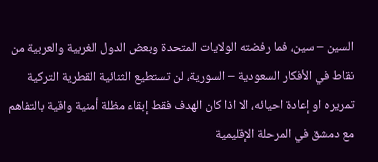السين – سين، فما رفضته الولايات المتحدة وبعض الدول الغربية والعربية من نقاط في الأفكار السعودية – السورية، لن تستطيع الثنائية القطرية التركية تمريره او إعادة احيائه، الا اذا كان الهدف فقط إبقاء مظلة أمنية واقية بالتفاهم مع دمشق في المرحلة الإقليمية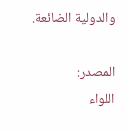والدولية الضائعة.

المصدر:
اللواء